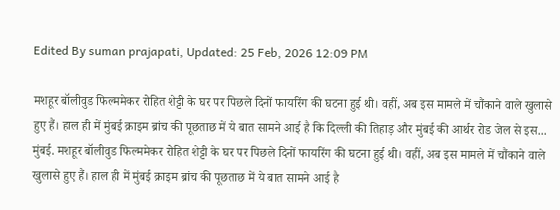Edited By suman prajapati, Updated: 25 Feb, 2026 12:09 PM

मशहूर बॉलीवुड फिल्ममेकर रोहित शेट्टी के घर पर पिछले दिनों फायरिंग की घटना हुई थी। वहीं, अब इस मामले में चौंकाने वाले खुलासे हुए हैं। हाल ही में मुंबई क्राइम ब्रांच की पूछताछ में ये बात सामने आई है कि दिल्ली की तिहाड़ और मुंबई की आर्थर रोड जेल से इस...
मुंबई. मशहूर बॉलीवुड फिल्ममेकर रोहित शेट्टी के घर पर पिछले दिनों फायरिंग की घटना हुई थी। वहीं, अब इस मामले में चौंकाने वाले खुलासे हुए हैं। हाल ही में मुंबई क्राइम ब्रांच की पूछताछ में ये बात सामने आई है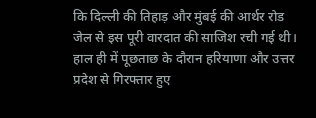कि दिल्ली की तिहाड़ और मुंबई की आर्थर रोड जेल से इस पूरी वारदात की साजिश रची गई थी।
हाल ही में पूछताछ के दौरान हरियाणा और उत्तर प्रदेश से गिरफ्तार हुए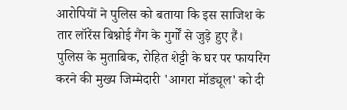आरोपियों ने पुलिस को बताया कि इस साजिश के तार लॉरेंस बिश्नोई गैंग के गुर्गों से जुड़े हुए हैं।
पुलिस के मुताबिक, रोहित शेट्टी के घर पर फायरिंग करने की मुख्य जिम्मेदारी 'आगरा मॉड्यूल' को दी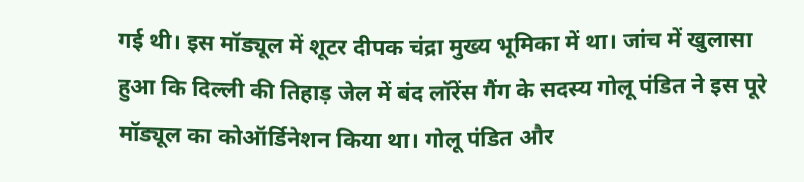गई थी। इस मॉड्यूल में शूटर दीपक चंद्रा मुख्य भूमिका में था। जांच में खुलासा हुआ कि दिल्ली की तिहाड़ जेल में बंद लॉरेंस गैंग के सदस्य गोलू पंडित ने इस पूरे मॉड्यूल का कोऑर्डिनेशन किया था। गोलू पंडित और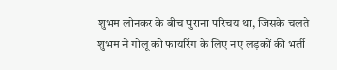शुभम लोनकर के बीच पुराना परिचय था, जिसके चलते शुभम ने गोलू को फायरिंग के लिए नए लड़कों की भर्ती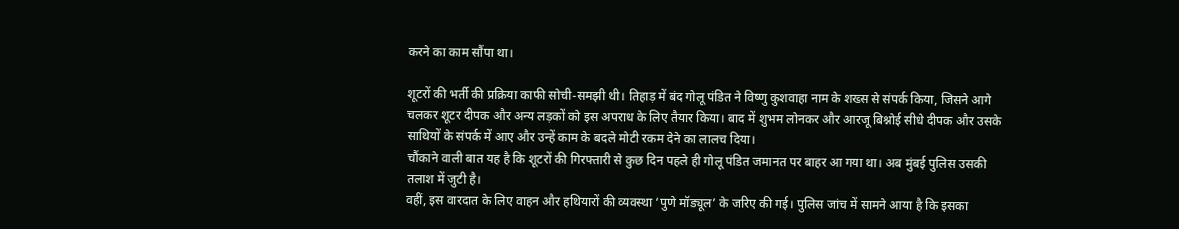करने का काम सौंपा था।

शूटरों की भर्ती की प्रक्रिया काफी सोची-समझी थी। तिहाड़ में बंद गोलू पंडित ने विष्णु कुशवाहा नाम के शख्स से संपर्क किया, जिसने आगे चलकर शूटर दीपक और अन्य लड़कों को इस अपराध के लिए तैयार किया। बाद में शुभम लोनकर और आरजू बिश्नोई सीधे दीपक और उसके साथियों के संपर्क में आए और उन्हें काम के बदले मोटी रकम देने का लालच दिया।
चौंकाने वाली बात यह है कि शूटरों की गिरफ्तारी से कुछ दिन पहले ही गोलू पंडित जमानत पर बाहर आ गया था। अब मुंबई पुलिस उसकी तलाश में जुटी है।
वहीं, इस वारदात के लिए वाहन और हथियारों की व्यवस्था ‘पुणे मॉड्यूल’ के जरिए की गई। पुलिस जांच में सामने आया है कि इसका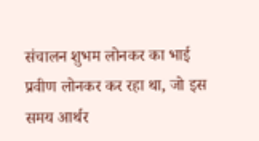संचालन शुभम लोनकर का भाई प्रवीण लोनकर कर रहा था, जो इस समय आर्थर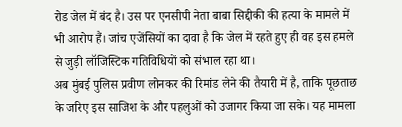रोड जेल में बंद है। उस पर एनसीपी नेता बाबा सिद्दीकी की हत्या के मामले में भी आरोप हैं। जांच एजेंसियों का दावा है कि जेल में रहते हुए ही वह इस हमले से जुड़ी लॉजिस्टिक गतिविधियों को संभाल रहा था।
अब मुंबई पुलिस प्रवीण लोनकर की रिमांड लेने की तैयारी में है, ताकि पूछताछ के जरिए इस साजिश के और पहलुओं को उजागर किया जा सके। यह मामला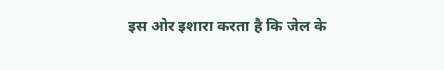इस ओर इशारा करता है कि जेल के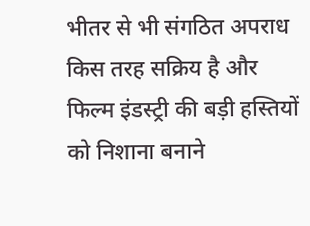भीतर से भी संगठित अपराध किस तरह सक्रिय है और फिल्म इंडस्ट्री की बड़ी हस्तियों को निशाना बनाने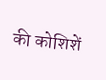की कोशिशें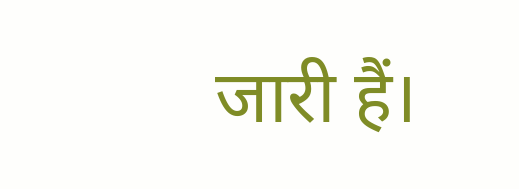जारी हैं।